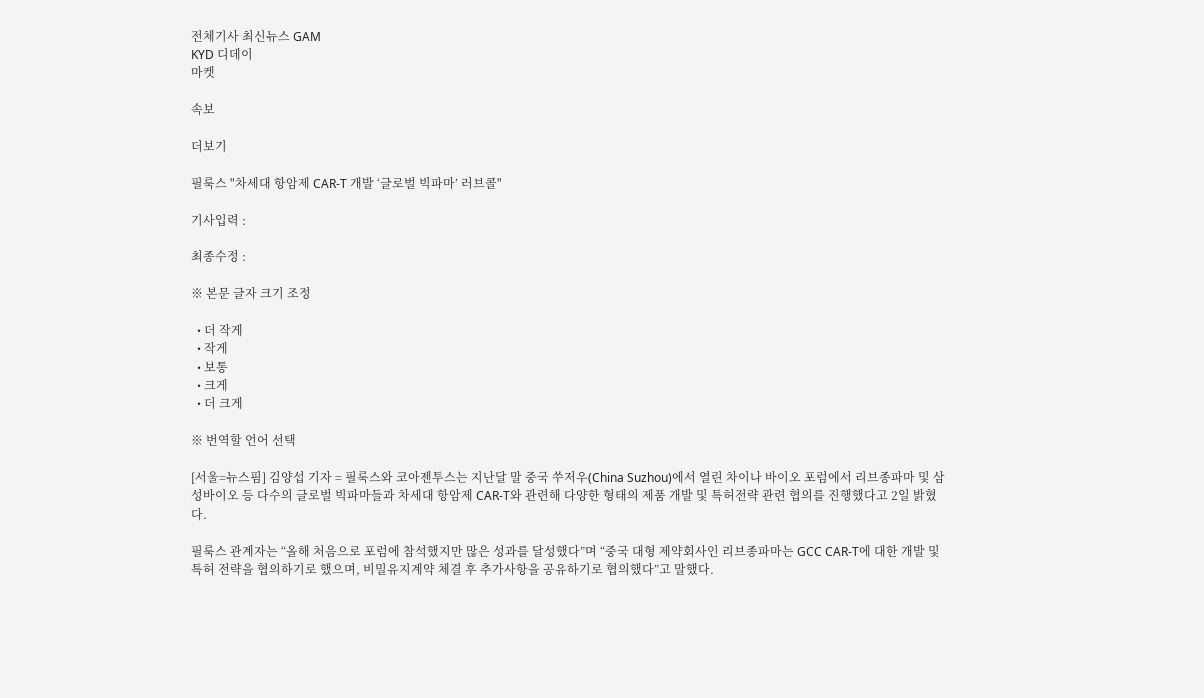전체기사 최신뉴스 GAM
KYD 디데이
마켓

속보

더보기

필룩스 "차세대 항암제 CAR-T 개발 ‘글로벌 빅파마’ 러브콜"

기사입력 :

최종수정 :

※ 본문 글자 크기 조정

  • 더 작게
  • 작게
  • 보통
  • 크게
  • 더 크게

※ 번역할 언어 선택

[서울=뉴스핌] 김양섭 기자 = 필룩스와 코아젠투스는 지난달 말 중국 쑤저우(China Suzhou)에서 열린 차이나 바이오 포럼에서 리브종파마 및 삼성바이오 등 다수의 글로벌 빅파마들과 차세대 항암제 CAR-T와 관련해 다양한 형태의 제품 개발 및 특허전략 관련 협의를 진행했다고 2일 밝혔다.

필룩스 관계자는 “올해 처음으로 포럼에 참석했지만 많은 성과를 달성했다”며 “중국 대형 제약회사인 리브종파마는 GCC CAR-T에 대한 개발 및 특허 전략을 협의하기로 했으며, 비밀유지계약 체결 후 추가사항을 공유하기로 협의했다”고 말했다.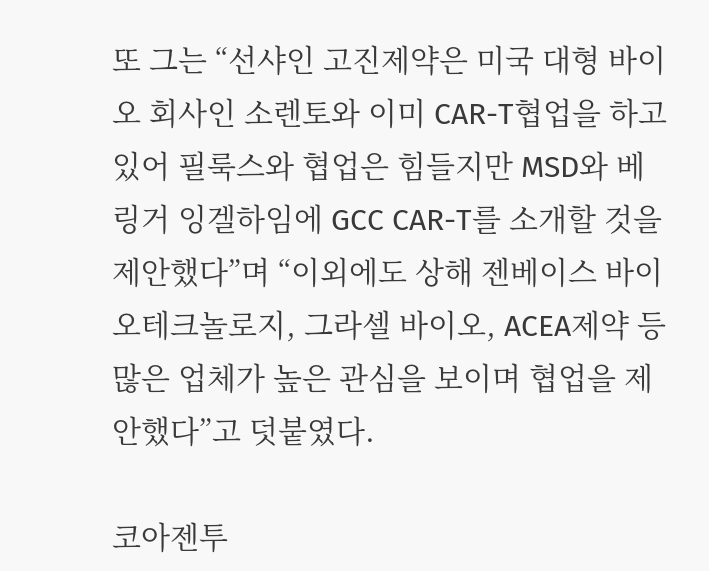또 그는 “선샤인 고진제약은 미국 대형 바이오 회사인 소렌토와 이미 CAR-T협업을 하고 있어 필룩스와 협업은 힘들지만 MSD와 베링거 잉겔하임에 GCC CAR-T를 소개할 것을 제안했다”며 “이외에도 상해 젠베이스 바이오테크놀로지, 그라셀 바이오, ACEA제약 등 많은 업체가 높은 관심을 보이며 협업을 제안했다”고 덧붙였다.

코아젠투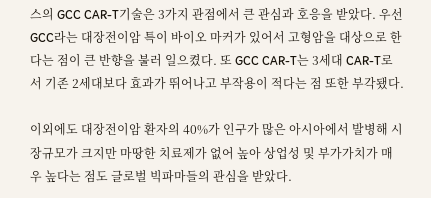스의 GCC CAR-T기술은 3가지 관점에서 큰 관심과 호응을 받았다. 우선 GCC라는 대장전이암 특이 바이오 마커가 있어서 고형암을 대상으로 한다는 점이 큰 반향을 불러 일으켰다. 또 GCC CAR-T는 3세대 CAR-T로서 기존 2세대보다 효과가 뛰어나고 부작용이 적다는 점 또한 부각됐다.

이외에도 대장전이암 환자의 40%가 인구가 많은 아시아에서 발병해 시장규모가 크지만 마땅한 치료제가 없어 높아 상업성 및 부가가치가 매우 높다는 점도 글로벌 빅파마들의 관심을 받았다.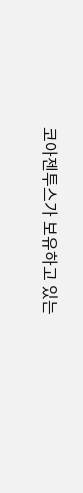코아젠투스가 보유하고 있는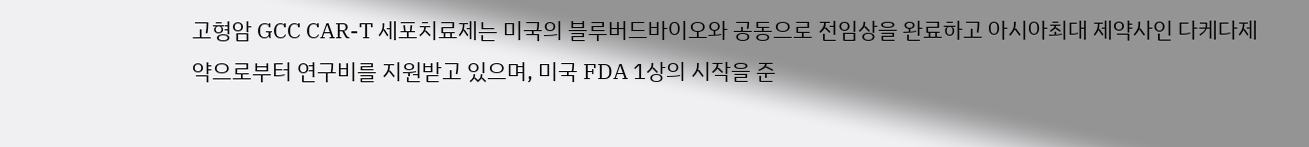고형암 GCC CAR-T 세포치료제는 미국의 블루버드바이오와 공동으로 전임상을 완료하고 아시아최대 제약사인 다케다제약으로부터 연구비를 지원받고 있으며, 미국 FDA 1상의 시작을 준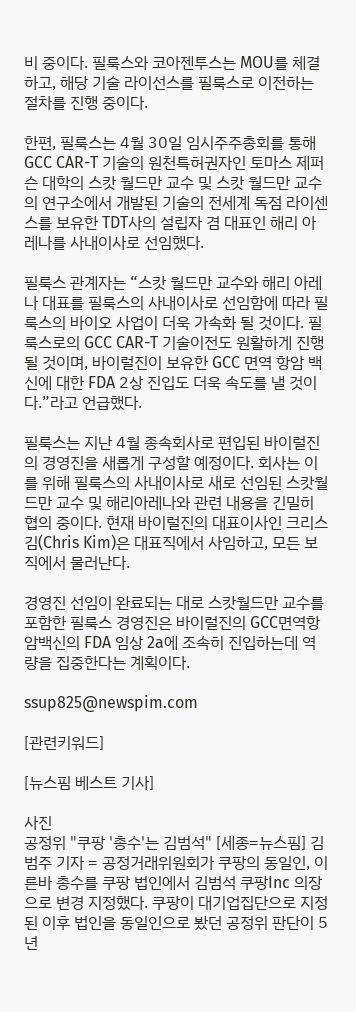비 중이다. 필룩스와 코아젠투스는 MOU를 체결하고, 해당 기술 라이선스를 필룩스로 이전하는 절차를 진행 중이다.

한편, 필룩스는 4월 30일 임시주주총회를 통해 GCC CAR-T 기술의 원천특허권자인 토마스 제퍼슨 대학의 스캇 월드만 교수 및 스캇 월드만 교수의 연구소에서 개발된 기술의 전세계 독점 라이센스를 보유한 TDT사의 설립자 겸 대표인 해리 아레나를 사내이사로 선임했다.

필룩스 관계자는 “스캇 월드만 교수와 해리 아레나 대표를 필룩스의 사내이사로 선임함에 따라 필룩스의 바이오 사업이 더욱 가속화 될 것이다. 필룩스로의 GCC CAR-T 기술이전도 원활하게 진행될 것이며, 바이럴진이 보유한 GCC 면역 항암 백신에 대한 FDA 2상 진입도 더욱 속도를 낼 것이다.”라고 언급했다.

필룩스는 지난 4월 종속회사로 편입된 바이럴진의 경영진을 새롭게 구성할 예정이다. 회사는 이를 위해 필룩스의 사내이사로 새로 선임된 스캇월드만 교수 및 해리아레나와 관련 내용을 긴밀히 협의 중이다. 현재 바이럴진의 대표이사인 크리스김(Chris Kim)은 대표직에서 사임하고, 모든 보직에서 물러난다.

경영진 선임이 완료되는 대로 스캇월드만 교수를 포함한 필룩스 경영진은 바이럴진의 GCC면역항암백신의 FDA 임상 2a에 조속히 진입하는데 역량을 집중한다는 계획이다.

ssup825@newspim.com

[관련키워드]

[뉴스핌 베스트 기사]

사진
공정위 "쿠팡 '총수'는 김범석" [세종=뉴스핌] 김범주 기자 = 공정거래위원회가 쿠팡의 동일인, 이른바 총수를 쿠팡 법인에서 김범석 쿠팡Inc 의장으로 변경 지정했다. 쿠팡이 대기업집단으로 지정된 이후 법인을 동일인으로 봤던 공정위 판단이 5년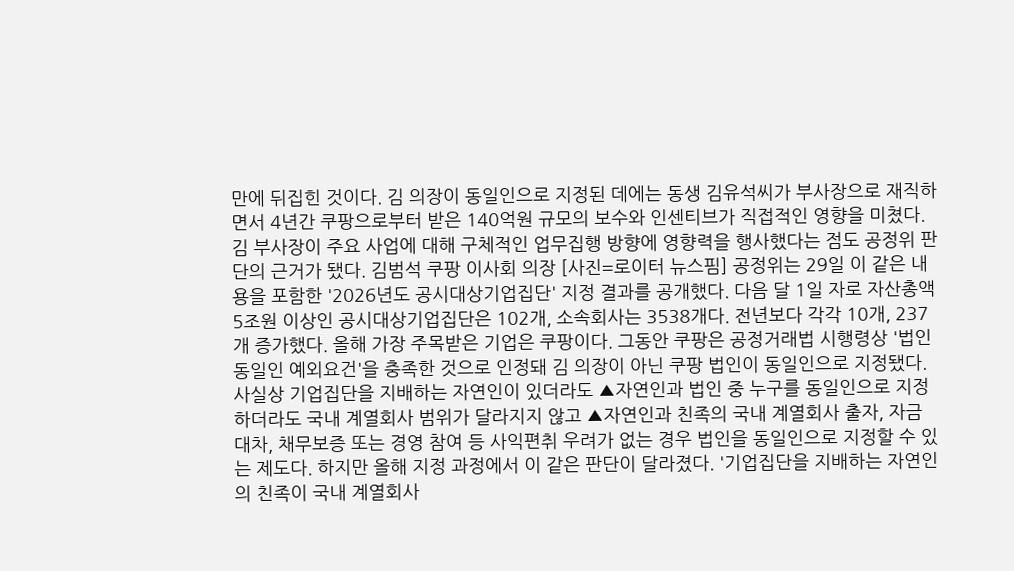만에 뒤집힌 것이다. 김 의장이 동일인으로 지정된 데에는 동생 김유석씨가 부사장으로 재직하면서 4년간 쿠팡으로부터 받은 140억원 규모의 보수와 인센티브가 직접적인 영향을 미쳤다. 김 부사장이 주요 사업에 대해 구체적인 업무집행 방향에 영향력을 행사했다는 점도 공정위 판단의 근거가 됐다. 김범석 쿠팡 이사회 의장 [사진=로이터 뉴스핌] 공정위는 29일 이 같은 내용을 포함한 '2026년도 공시대상기업집단' 지정 결과를 공개했다. 다음 달 1일 자로 자산총액 5조원 이상인 공시대상기업집단은 102개, 소속회사는 3538개다. 전년보다 각각 10개, 237개 증가했다. 올해 가장 주목받은 기업은 쿠팡이다. 그동안 쿠팡은 공정거래법 시행령상 '법인 동일인 예외요건'을 충족한 것으로 인정돼 김 의장이 아닌 쿠팡 법인이 동일인으로 지정됐다. 사실상 기업집단을 지배하는 자연인이 있더라도 ▲자연인과 법인 중 누구를 동일인으로 지정하더라도 국내 계열회사 범위가 달라지지 않고 ▲자연인과 친족의 국내 계열회사 출자, 자금 대차, 채무보증 또는 경영 참여 등 사익편취 우려가 없는 경우 법인을 동일인으로 지정할 수 있는 제도다. 하지만 올해 지정 과정에서 이 같은 판단이 달라졌다. '기업집단을 지배하는 자연인의 친족이 국내 계열회사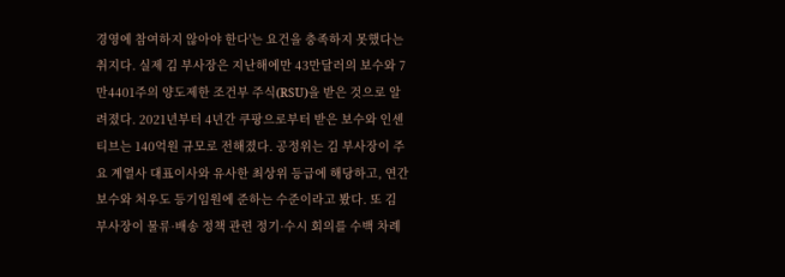경영에 참여하지 않아야 한다'는 요건을 충족하지 못했다는 취지다. 실제 김 부사장은 지난해에만 43만달러의 보수와 7만4401주의 양도제한 조건부 주식(RSU)을 받은 것으로 알려졌다. 2021년부터 4년간 쿠팡으로부터 받은 보수와 인센티브는 140억원 규모로 전해졌다. 공정위는 김 부사장이 주요 계열사 대표이사와 유사한 최상위 등급에 해당하고, 연간 보수와 처우도 등기임원에 준하는 수준이라고 봤다. 또 김 부사장이 물류·배송 정책 관련 정기·수시 회의를 수백 차례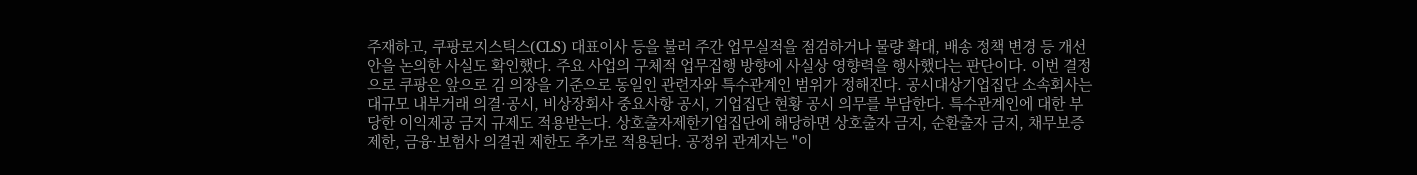주재하고, 쿠팡로지스틱스(CLS) 대표이사 등을 불러 주간 업무실적을 점검하거나 물량 확대, 배송 정책 변경 등 개선안을 논의한 사실도 확인했다. 주요 사업의 구체적 업무집행 방향에 사실상 영향력을 행사했다는 판단이다. 이번 결정으로 쿠팡은 앞으로 김 의장을 기준으로 동일인 관련자와 특수관계인 범위가 정해진다. 공시대상기업집단 소속회사는 대규모 내부거래 의결·공시, 비상장회사 중요사항 공시, 기업집단 현황 공시 의무를 부담한다. 특수관계인에 대한 부당한 이익제공 금지 규제도 적용받는다. 상호출자제한기업집단에 해당하면 상호출자 금지, 순환출자 금지, 채무보증 제한, 금융·보험사 의결권 제한도 추가로 적용된다. 공정위 관계자는 "이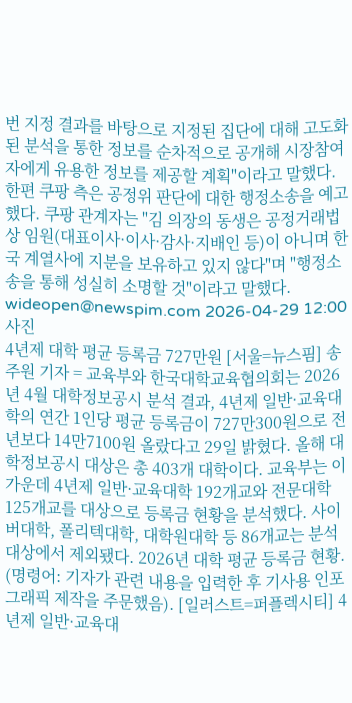번 지정 결과를 바탕으로 지정된 집단에 대해 고도화된 분석을 통한 정보를 순차적으로 공개해 시장참여자에게 유용한 정보를 제공할 계획"이라고 말했다. 한편 쿠팡 측은 공정위 판단에 대한 행정소송을 예고했다. 쿠팡 관계자는 "김 의장의 동생은 공정거래법상 임원(대표이사·이사·감사·지배인 등)이 아니며 한국 계열사에 지분을 보유하고 있지 않다"며 "행정소송을 통해 성실히 소명할 것"이라고 말했다. wideopen@newspim.com 2026-04-29 12:00
사진
4년제 대학 평균 등록금 727만원 [서울=뉴스핌] 송주원 기자 = 교육부와 한국대학교육협의회는 2026년 4월 대학정보공시 분석 결과, 4년제 일반·교육대학의 연간 1인당 평균 등록금이 727만300원으로 전년보다 14만7100원 올랐다고 29일 밝혔다. 올해 대학정보공시 대상은 총 403개 대학이다. 교육부는 이 가운데 4년제 일반·교육대학 192개교와 전문대학 125개교를 대상으로 등록금 현황을 분석했다. 사이버대학, 폴리텍대학, 대학원대학 등 86개교는 분석 대상에서 제외됐다. 2026년 대학 평균 등록금 현황. (명령어: 기자가 관련 내용을 입력한 후 기사용 인포그래픽 제작을 주문했음). [일러스트=퍼플렉시티] 4년제 일반·교육대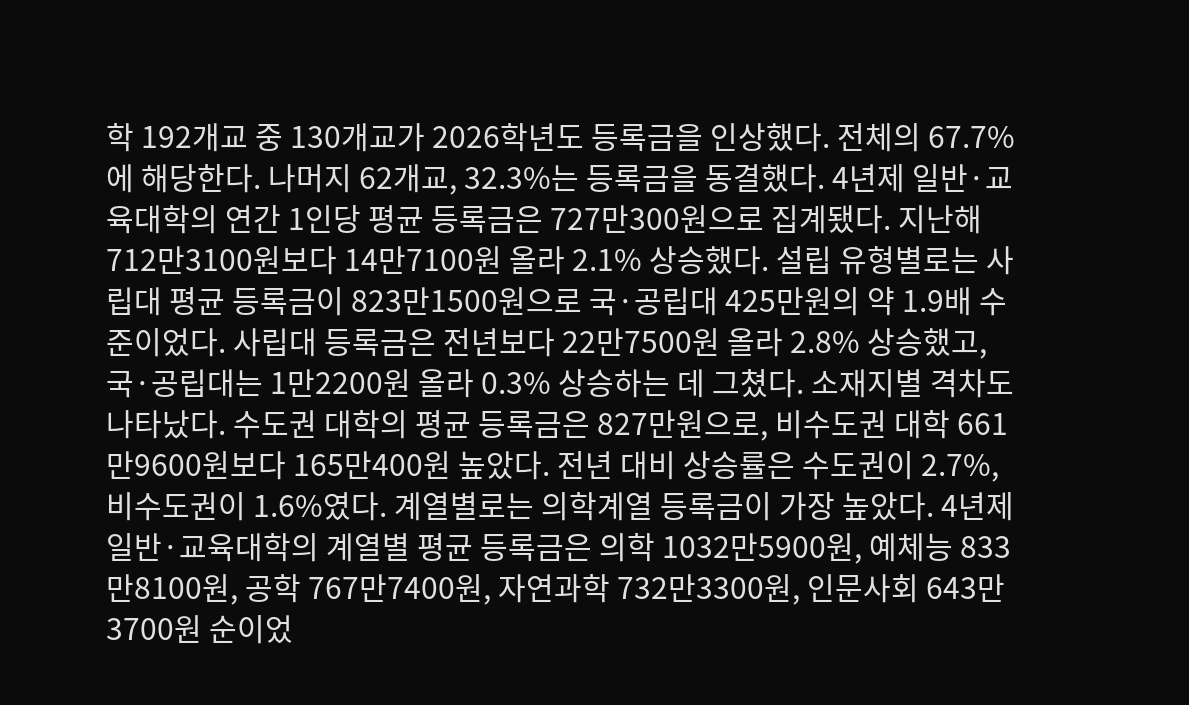학 192개교 중 130개교가 2026학년도 등록금을 인상했다. 전체의 67.7%에 해당한다. 나머지 62개교, 32.3%는 등록금을 동결했다. 4년제 일반·교육대학의 연간 1인당 평균 등록금은 727만300원으로 집계됐다. 지난해 712만3100원보다 14만7100원 올라 2.1% 상승했다. 설립 유형별로는 사립대 평균 등록금이 823만1500원으로 국·공립대 425만원의 약 1.9배 수준이었다. 사립대 등록금은 전년보다 22만7500원 올라 2.8% 상승했고, 국·공립대는 1만2200원 올라 0.3% 상승하는 데 그쳤다. 소재지별 격차도 나타났다. 수도권 대학의 평균 등록금은 827만원으로, 비수도권 대학 661만9600원보다 165만400원 높았다. 전년 대비 상승률은 수도권이 2.7%, 비수도권이 1.6%였다. 계열별로는 의학계열 등록금이 가장 높았다. 4년제 일반·교육대학의 계열별 평균 등록금은 의학 1032만5900원, 예체능 833만8100원, 공학 767만7400원, 자연과학 732만3300원, 인문사회 643만3700원 순이었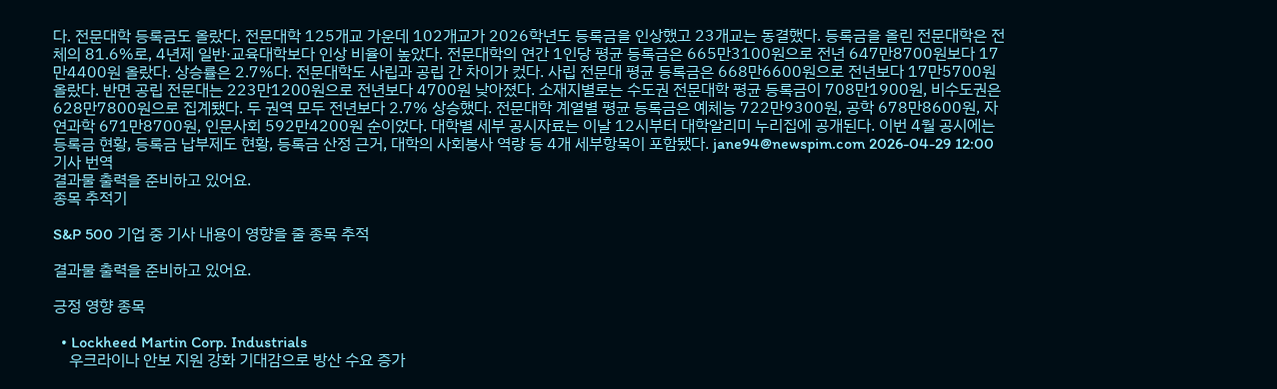다. 전문대학 등록금도 올랐다. 전문대학 125개교 가운데 102개교가 2026학년도 등록금을 인상했고 23개교는 동결했다. 등록금을 올린 전문대학은 전체의 81.6%로, 4년제 일반·교육대학보다 인상 비율이 높았다. 전문대학의 연간 1인당 평균 등록금은 665만3100원으로 전년 647만8700원보다 17만4400원 올랐다. 상승률은 2.7%다. 전문대학도 사립과 공립 간 차이가 컸다. 사립 전문대 평균 등록금은 668만6600원으로 전년보다 17만5700원 올랐다. 반면 공립 전문대는 223만1200원으로 전년보다 4700원 낮아졌다. 소재지별로는 수도권 전문대학 평균 등록금이 708만1900원, 비수도권은 628만7800원으로 집계됐다. 두 권역 모두 전년보다 2.7% 상승했다. 전문대학 계열별 평균 등록금은 예체능 722만9300원, 공학 678만8600원, 자연과학 671만8700원, 인문사회 592만4200원 순이었다. 대학별 세부 공시자료는 이날 12시부터 대학알리미 누리집에 공개된다. 이번 4월 공시에는 등록금 현황, 등록금 납부제도 현황, 등록금 산정 근거, 대학의 사회봉사 역량 등 4개 세부항목이 포함됐다. jane94@newspim.com 2026-04-29 12:00
기사 번역
결과물 출력을 준비하고 있어요.
종목 추적기

S&P 500 기업 중 기사 내용이 영향을 줄 종목 추적

결과물 출력을 준비하고 있어요.

긍정 영향 종목

  • Lockheed Martin Corp. Industrials
    우크라이나 안보 지원 강화 기대감으로 방산 수요 증가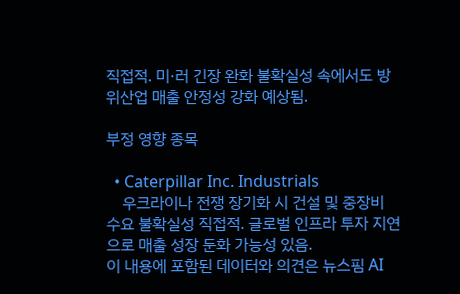직접적. 미·러 긴장 완화 불확실성 속에서도 방위산업 매출 안정성 강화 예상됨.

부정 영향 종목

  • Caterpillar Inc. Industrials
    우크라이나 전쟁 장기화 시 건설 및 중장비 수요 불확실성 직접적. 글로벌 인프라 투자 지연으로 매출 성장 둔화 가능성 있음.
이 내용에 포함된 데이터와 의견은 뉴스핌 AI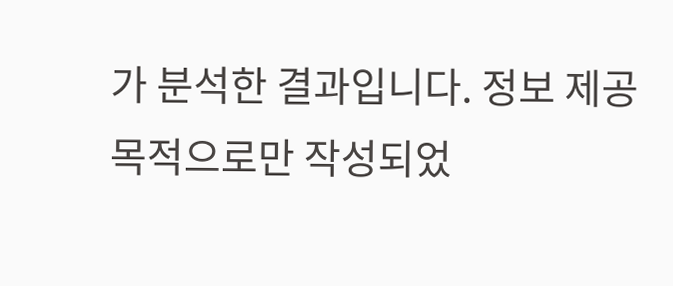가 분석한 결과입니다. 정보 제공 목적으로만 작성되었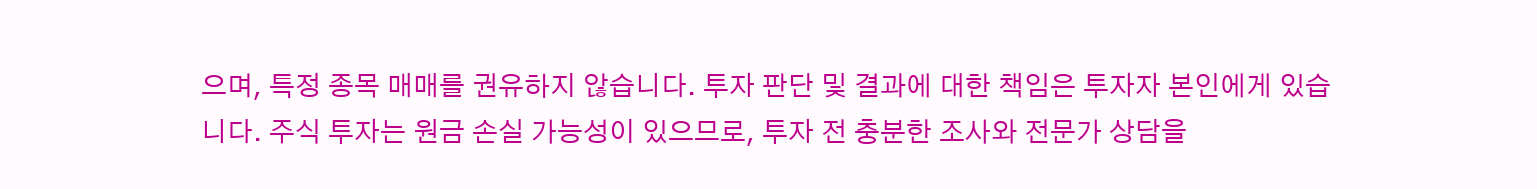으며, 특정 종목 매매를 권유하지 않습니다. 투자 판단 및 결과에 대한 책임은 투자자 본인에게 있습니다. 주식 투자는 원금 손실 가능성이 있으므로, 투자 전 충분한 조사와 전문가 상담을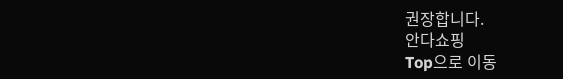권장합니다.
안다쇼핑
Top으로 이동